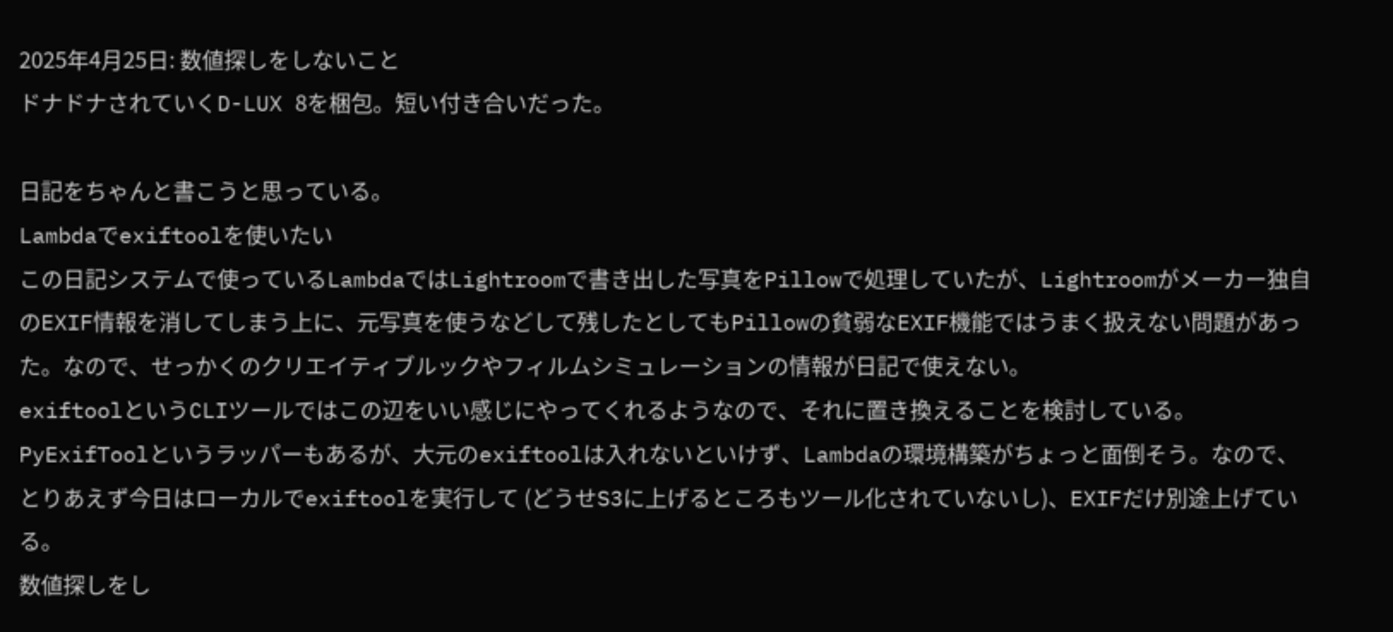2025年4月25日: 数値探しをしないこと
ドナドナされていくD-LUX 8を梱包。短い付き合いだった。

日記をちゃんと書こうと思っている。
Lambdaでexiftoolを使いたい
この日記システムで使っているLambdaではLightroomで書き出した写真をPillowで処理していたが、Lightroomがメーカー独自のEXIF情報を消してしまう上に、元写真を使うなどして残したとしてもPillowの貧弱なEXIF機能ではうまく扱えない問題があった。なので、せっかくのクリエイティブルックやフィルムシミュレーションの情報が日記で使えない。
exiftoolというCLIツールではこの辺をいい感じにやってくれるようなので、それに置き換えることを検討している。PyExifToolというラッパーもあるが、大元のexiftoolは入れないといけず、Lambdaの環境構築がちょっと面倒そう。なので、とりあえず今日はローカルでexiftoolを実行して (どうせS3に上げるところもツール化されていないし)、EXIFだけ別途上げている。
数値探しをし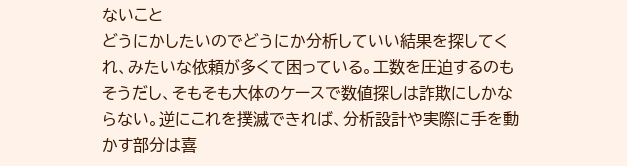ないこと
どうにかしたいのでどうにか分析していい結果を探してくれ、みたいな依頼が多くて困っている。工数を圧迫するのもそうだし、そもそも大体のケースで数値探しは詐欺にしかならない。逆にこれを撲滅できれば、分析設計や実際に手を動かす部分は喜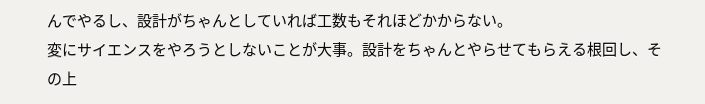んでやるし、設計がちゃんとしていれば工数もそれほどかからない。
変にサイエンスをやろうとしないことが大事。設計をちゃんとやらせてもらえる根回し、その上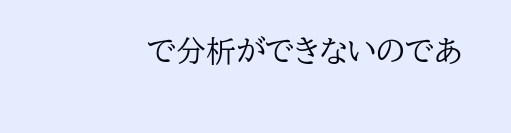で分析ができないのであ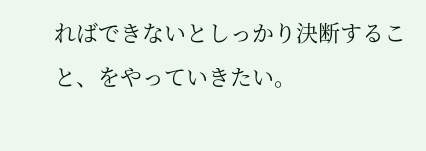ればできないとしっかり決断すること、をやっていきたい。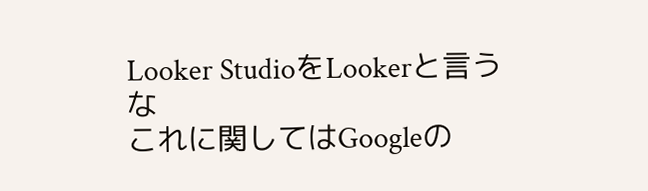Looker StudioをLookerと言うな
これに関してはGoogleの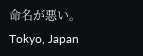命名が悪い。
Tokyo, Japan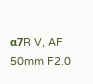α7R V, AF 50mm F2.0